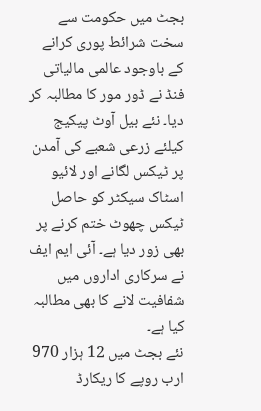بجٹ میں حکومت سے سخت شرائط پوری کرانے کے باوجود عالمی مالیاتی فنڈ نے ڈور مور کا مطالبہ کر دیا۔ نئے بیل آوٹ پیکیج کیلئے زرعی شعبے کی آمدن پر ٹیکس لگانے اور لائیو اسٹاک سیکٹر کو حاصل ٹیکس چھوٹ ختم کرنے پر بھی زور دیا ہے۔ آئی ایم ایف نے سرکاری اداروں میں شفافیت لانے کا بھی مطالبہ کیا ہے۔
نئے بجٹ میں 12 ہزار 970 ارب روپے کا ریکارڈ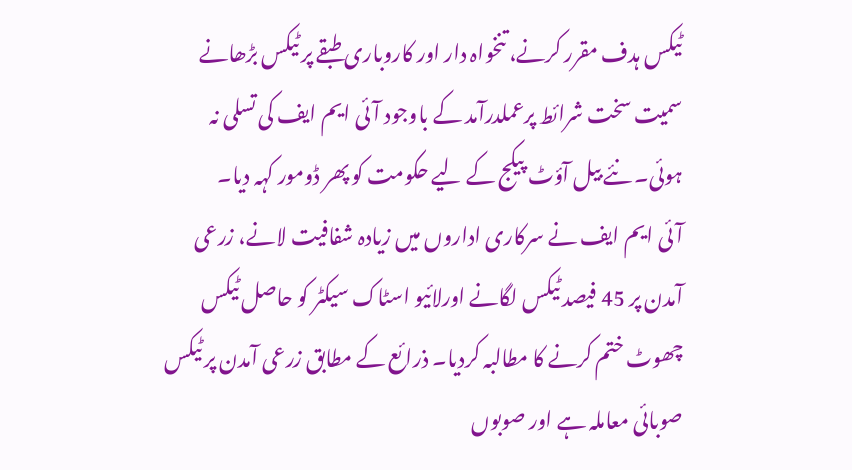ٹیکس ہدف مقرر کرنے، تنخواہ دار اور کاروباری طبقے پر ٹیکس بڑھانے سمیت سخت شرائط پرعملدرآمد کے باوجود آئی ایم ایف کی تسلی نہ ہوئی۔ نئے بیل آؤٹ پیکج کے لیے حکومت کو پھر ڈومور کہہ دیا۔
آئی ایم ایف نے سرکاری اداروں میں زیادہ شفافیت لانے، زرعی آمدن پر 45 فیصد ٹیکس لگانے اورلائیو اسٹاک سیکٹر کو حاصل ٹیکس چھوٹ ختم کرنے کا مطالبہ کردیا۔ ذرائع کے مطابق زرعی آمدن پر ٹیکس صوبائی معاملہ ہے اور صوبوں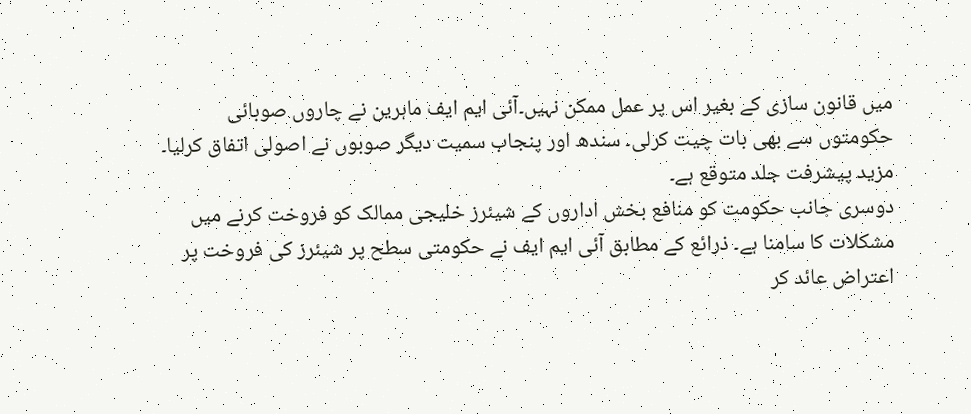میں قانون سازی کے بغیر اس پر عمل ممکن نہیں۔آئی ایم ایف ماہرین نے چاروں صوبائی حکومتوں سے بھی بات چیت کرلی۔ سندھ اور پنجاب سمیت دیگر صوبوں نے اصولی اتفاق کرلیا۔ مزید پیشرفت جلد متوقع ہے۔
دوسری جانب حکومت کو منافع بخش اداروں کے شیئرز خلیجی ممالک کو فروخت کرنے میں مشکلات کا سامنا ہے۔ ذرائع کے مطابق آئی ایم ایف نے حکومتی سطح پر شیئرز کی فروخت پر اعتراض عائد کر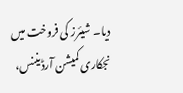دیا۔ شیئرز کی فروخت میں نجکاری کمیشن آرڈیننس،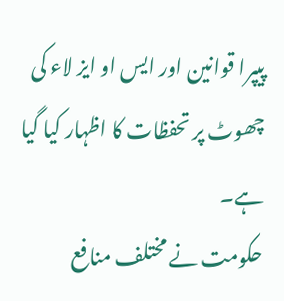پیپرا قوانین اور ایس او ایز لاء کی چھوٹ پر تحفظات کا اظہار کیا گیا ہے۔
حکومت نے مختلف منافع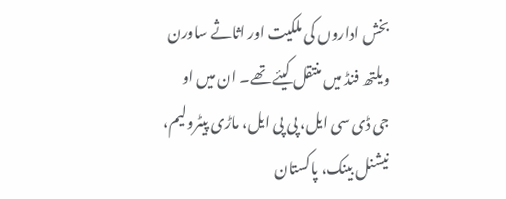بخش اداروں کی ملکیت اور اثاثے ساورن ویلتھ فنڈ میں منتقل کیئے تھے۔ ان میں او جی ڈی سی ایل، پی پی ایل، ماڑی پیٹرولیم، نیشنل بینک، پاکستان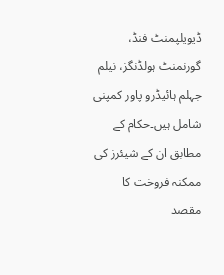ڈیویلپمنٹ فنڈ، گورنمنٹ ہولڈنگز، نیلم جہلم ہائیڈرو پاور کمپنی شامل ہیں۔حکام کے مطابق ان کے شیئرز کی ممکنہ فروخت کا مقصد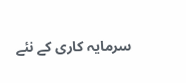سرمایہ کاری کے نئے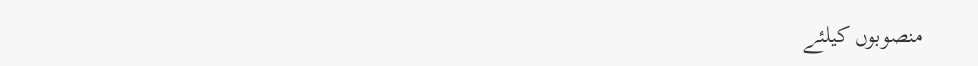منصوبوں کیلئے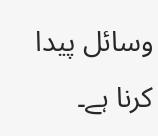وسائل پیدا کرنا ہے۔